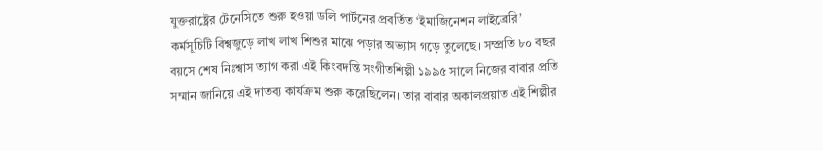যুক্তরাষ্ট্রের টেনেসিতে শুরু হওয়া ডলি পার্টনের প্রবর্তিত ‘ইমাজিনেশন লাইব্রেরি’ কর্মসূচিটি বিশ্বজুড়ে লাখ লাখ শিশুর মাঝে পড়ার অভ্যাস গড়ে তুলেছে। সম্প্রতি ৮০ বছর বয়সে শেষ নিঃশ্বাস ত্যাগ করা এই কিংবদন্তি সংগীতশিল্পী ১৯৯৫ সালে নিজের বাবার প্রতি সম্মান জানিয়ে এই দাতব্য কার্যক্রম শুরু করেছিলেন। তার বাবার অকালপ্রয়াত এই শিল্পীর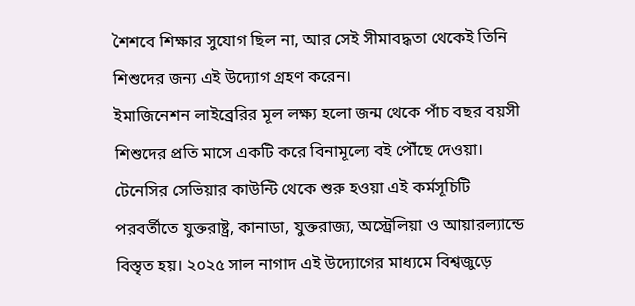শৈশবে শিক্ষার সুযোগ ছিল না, আর সেই সীমাবদ্ধতা থেকেই তিনি শিশুদের জন্য এই উদ্যোগ গ্রহণ করেন।
ইমাজিনেশন লাইব্রেরির মূল লক্ষ্য হলো জন্ম থেকে পাঁচ বছর বয়সী শিশুদের প্রতি মাসে একটি করে বিনামূল্যে বই পৌঁছে দেওয়া। টেনেসির সেভিয়ার কাউন্টি থেকে শুরু হওয়া এই কর্মসূচিটি পরবর্তীতে যুক্তরাষ্ট্র, কানাডা, যুক্তরাজ্য, অস্ট্রেলিয়া ও আয়ারল্যান্ডে বিস্তৃত হয়। ২০২৫ সাল নাগাদ এই উদ্যোগের মাধ্যমে বিশ্বজুড়ে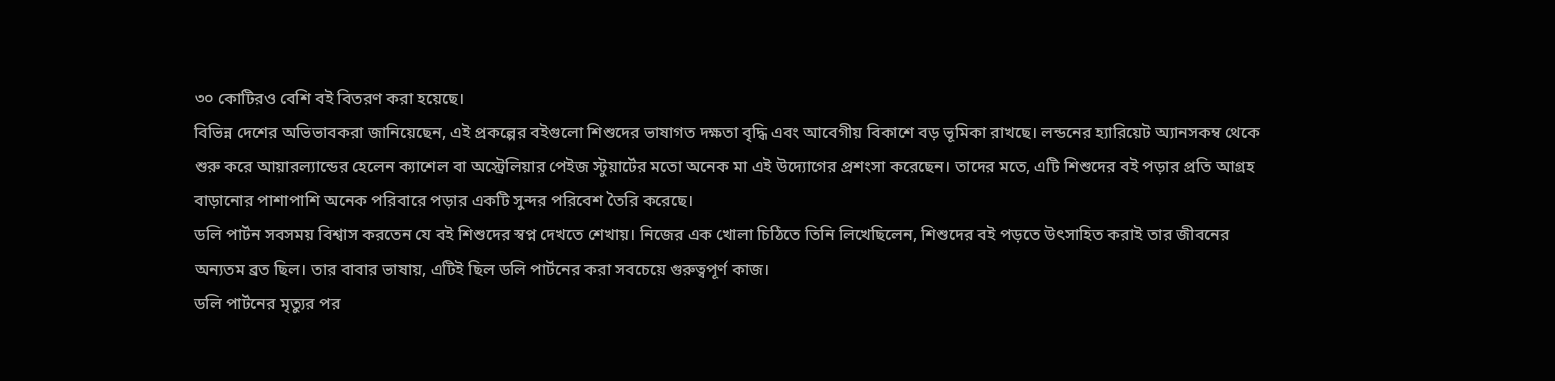৩০ কোটিরও বেশি বই বিতরণ করা হয়েছে।
বিভিন্ন দেশের অভিভাবকরা জানিয়েছেন, এই প্রকল্পের বইগুলো শিশুদের ভাষাগত দক্ষতা বৃদ্ধি এবং আবেগীয় বিকাশে বড় ভূমিকা রাখছে। লন্ডনের হ্যারিয়েট অ্যানসকম্ব থেকে শুরু করে আয়ারল্যান্ডের হেলেন ক্যাশেল বা অস্ট্রেলিয়ার পেইজ স্টুয়ার্টের মতো অনেক মা এই উদ্যোগের প্রশংসা করেছেন। তাদের মতে, এটি শিশুদের বই পড়ার প্রতি আগ্রহ বাড়ানোর পাশাপাশি অনেক পরিবারে পড়ার একটি সুন্দর পরিবেশ তৈরি করেছে।
ডলি পার্টন সবসময় বিশ্বাস করতেন যে বই শিশুদের স্বপ্ন দেখতে শেখায়। নিজের এক খোলা চিঠিতে তিনি লিখেছিলেন, শিশুদের বই পড়তে উৎসাহিত করাই তার জীবনের অন্যতম ব্রত ছিল। তার বাবার ভাষায়, এটিই ছিল ডলি পার্টনের করা সবচেয়ে গুরুত্বপূর্ণ কাজ।
ডলি পার্টনের মৃত্যুর পর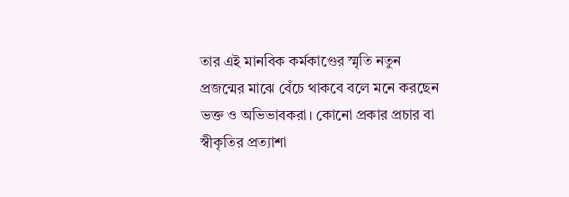তার এই মানবিক কর্মকাণ্ডের স্মৃতি নতুন প্রজন্মের মাঝে বেঁচে থাকবে বলে মনে করছেন ভক্ত ও অভিভাবকরা। কোনো প্রকার প্রচার বা স্বীকৃতির প্রত্যাশা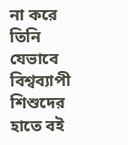না করে তিনি যেভাবে বিশ্বব্যাপী শিশুদের হাতে বই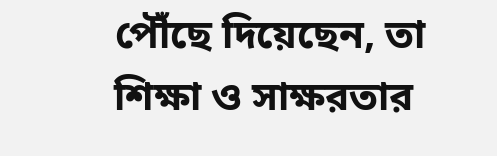পৌঁছে দিয়েছেন, তা শিক্ষা ও সাক্ষরতার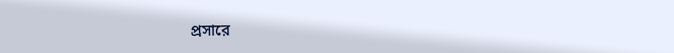প্রসারে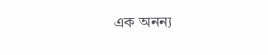এক অনন্য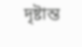দৃষ্টান্ত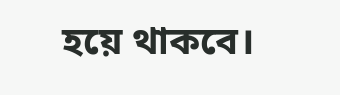হয়ে থাকবে।